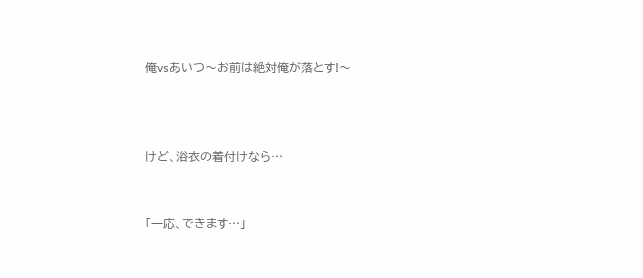俺vsあいつ〜お前は絶対俺が落とす!〜



けど、浴衣の着付けなら…


「一応、できます…」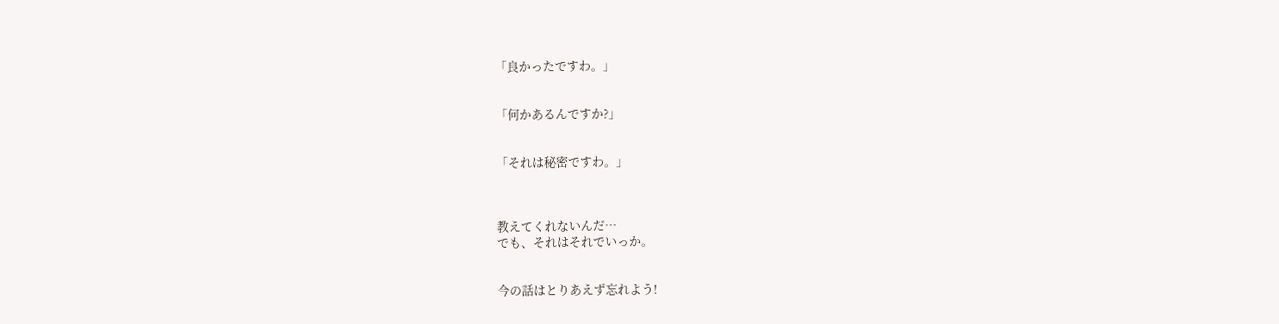「良かったですわ。」


「何かあるんですか?」


「それは秘密ですわ。」



教えてくれないんだ…
でも、それはそれでいっか。


今の話はとりあえず忘れよう!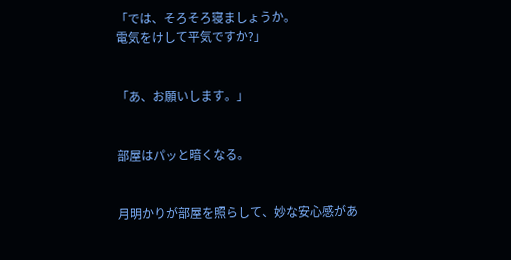「では、そろそろ寝ましょうか。
電気をけして平気ですか?」


「あ、お願いします。」


部屋はパッと暗くなる。


月明かりが部屋を照らして、妙な安心感があ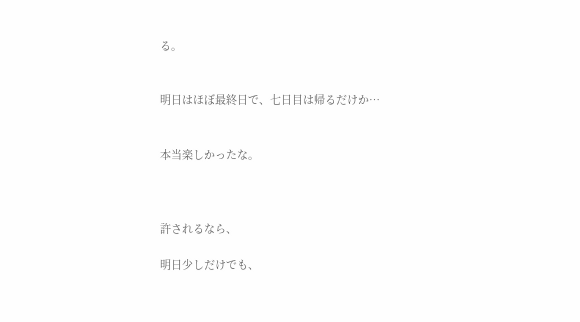る。


明日はほぼ最終日で、七日目は帰るだけか…


本当楽しかったな。



許されるなら、

明日少しだけでも、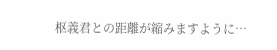枢義君との距離が縮みますように…